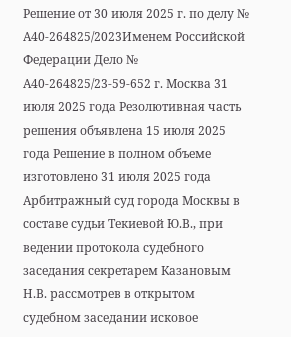Решение от 30 июля 2025 г. по делу № А40-264825/2023Именем Российской Федерации Дело № А40-264825/23-59-652 г. Москва 31 июля 2025 года Резолютивная часть решения объявлена 15 июля 2025 года Решение в полном объеме изготовлено 31 июля 2025 года Арбитражный суд города Москвы в составе судьи Текиевой Ю.В., при ведении протокола судебного заседания секретарем Казановым Н.В. рассмотрев в открытом судебном заседании исковое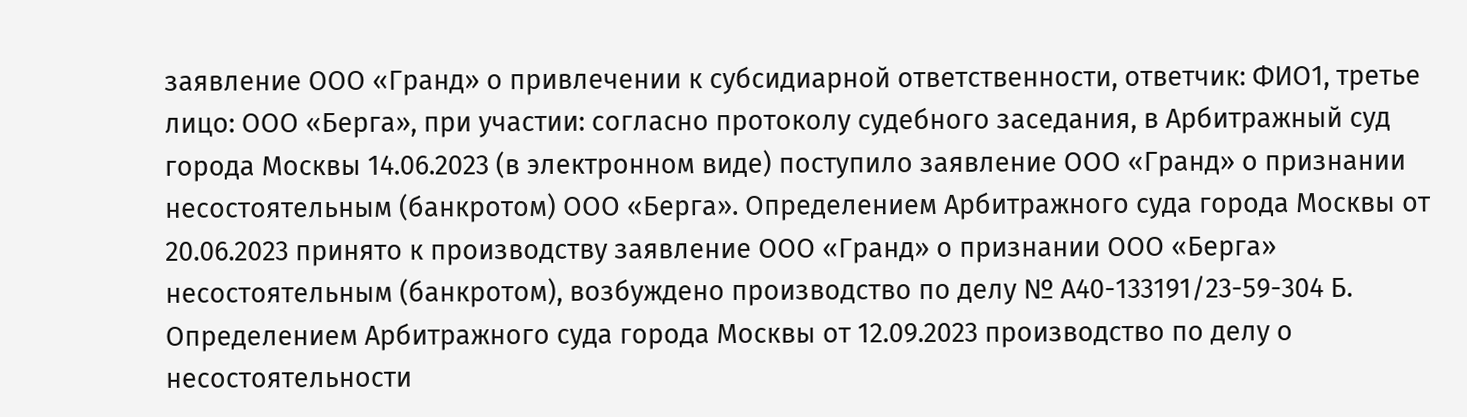заявление ООО «Гранд» о привлечении к субсидиарной ответственности, ответчик: ФИО1, третье лицо: ООО «Берга», при участии: согласно протоколу судебного заседания, в Арбитражный суд города Москвы 14.06.2023 (в электронном виде) поступило заявление ООО «Гранд» о признании несостоятельным (банкротом) ООО «Берга». Определением Арбитражного суда города Москвы от 20.06.2023 принято к производству заявление ООО «Гранд» о признании ООО «Берга» несостоятельным (банкротом), возбуждено производство по делу № А40-133191/23-59-304 Б. Определением Арбитражного суда города Москвы от 12.09.2023 производство по делу о несостоятельности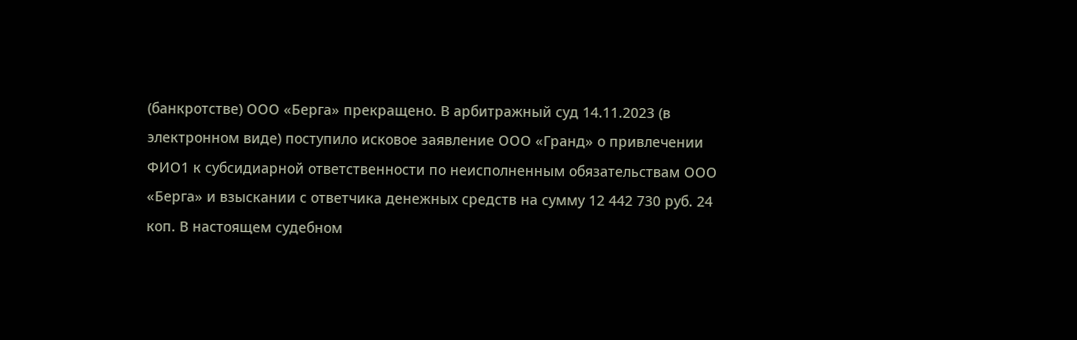(банкротстве) ООО «Берга» прекращено. В арбитражный суд 14.11.2023 (в электронном виде) поступило исковое заявление ООО «Гранд» о привлечении ФИО1 к субсидиарной ответственности по неисполненным обязательствам ООО «Берга» и взыскании с ответчика денежных средств на сумму 12 442 730 руб. 24 коп. В настоящем судебном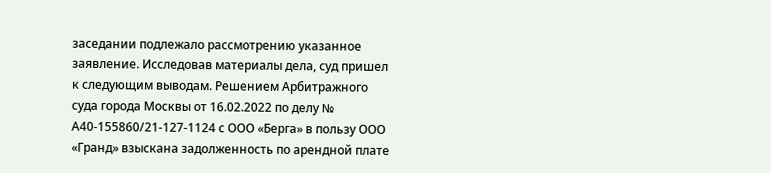заседании подлежало рассмотрению указанное заявление. Исследовав материалы дела, суд пришел к следующим выводам. Решением Арбитражного суда города Москвы от 16.02.2022 по делу № А40-155860/21-127-1124 с ООО «Берга» в пользу ООО «Гранд» взыскана задолженность по арендной плате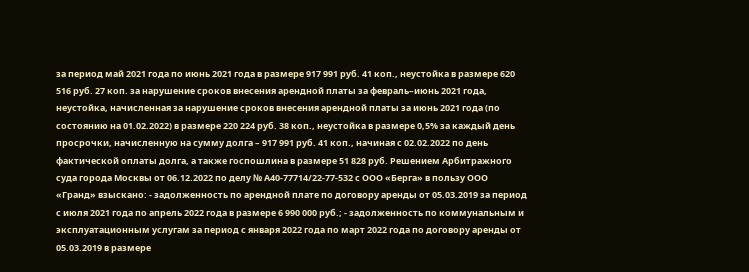за период май 2021 года по июнь 2021 года в размере 917 991 руб. 41 коп., неустойка в размере 620 516 руб. 27 коп. за нарушение сроков внесения арендной платы за февраль–июнь 2021 года, неустойка, начисленная за нарушение сроков внесения арендной платы за июнь 2021 года (по состоянию на 01.02.2022) в размере 220 224 руб. 38 коп., неустойка в размере 0,5% за каждый день просрочки, начисленную на сумму долга – 917 991 руб. 41 коп., начиная с 02.02.2022 по день фактической оплаты долга, а также госпошлина в размере 51 828 руб. Решением Арбитражного суда города Москвы от 06.12.2022 по делу № А40-77714/22-77-532 с ООО «Берга» в пользу ООО «Гранд» взыскано: - задолженность по арендной плате по договору аренды от 05.03.2019 за период с июля 2021 года по апрель 2022 года в размере 6 990 000 руб.; - задолженность по коммунальным и эксплуатационным услугам за период с января 2022 года по март 2022 года по договору аренды от 05.03.2019 в размере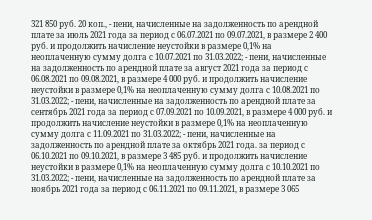321 850 руб. 20 коп., - пени, начисленные на задолженность по арендной плате за июль 2021 года за период с 06.07.2021 по 09.07.2021, в размере 2 400 руб. и продолжить начисление неустойки в размере 0,1% на неоплаченную сумму долга с 10.07.2021 по 31.03.2022; - пени, начисленные на задолженность по арендной плате за август 2021 года за период с 06.08.2021 по 09.08.2021, в размере 4 000 руб. и продолжить начисление неустойки в размере 0,1% на неоплаченную сумму долга с 10.08.2021 по 31.03.2022; - пени, начисленные на задолженность по арендной плате за сентябрь 2021 года за период с 07.09.2021 по 10.09.2021, в размере 4 000 руб. и продолжить начисление неустойки в размере 0,1% на неоплаченную сумму долга с 11.09.2021 по 31.03.2022; - пени, начисленные на задолженность по арендной плате за октябрь 2021 года. за период с 06.10.2021 по 09.10.2021, в размере 3 485 руб. и продолжить начисление неустойки в размере 0,1% на неоплаченную сумму долга с 10.10.2021 по 31.03.2022; - пени, начисленные на задолженность по арендной плате за ноябрь 2021 года за период с 06.11.2021 по 09.11.2021, в размере 3 065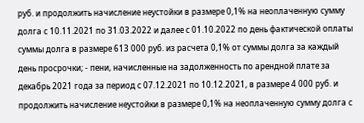руб. и продолжить начисление неустойки в размере 0,1% на неоплаченную сумму долга с 10.11.2021 по 31.03.2022 и далее с 01.10.2022 по день фактической оплаты суммы долга в размере 613 000 руб. из расчета 0,1% от суммы долга за каждый день просрочки; - пени, начисленные на задолженность по арендной плате за декабрь 2021 года за период с 07.12.2021 по 10.12.2021, в размере 4 000 руб. и продолжить начисление неустойки в размере 0,1% на неоплаченную сумму долга с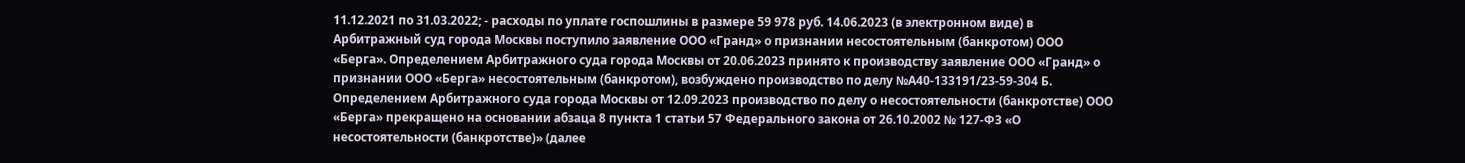11.12.2021 по 31.03.2022; - расходы по уплате госпошлины в размере 59 978 руб. 14.06.2023 (в электронном виде) в Арбитражный суд города Москвы поступило заявление ООО «Гранд» о признании несостоятельным (банкротом) ООО «Берга». Определением Арбитражного суда города Москвы от 20.06.2023 принято к производству заявление ООО «Гранд» о признании ООО «Берга» несостоятельным (банкротом), возбуждено производство по делу №А40-133191/23-59-304 Б. Определением Арбитражного суда города Москвы от 12.09.2023 производство по делу о несостоятельности (банкротстве) ООО «Берга» прекращено на основании абзаца 8 пункта 1 статьи 57 Федерального закона от 26.10.2002 № 127-ФЗ «О несостоятельности (банкротстве)» (далее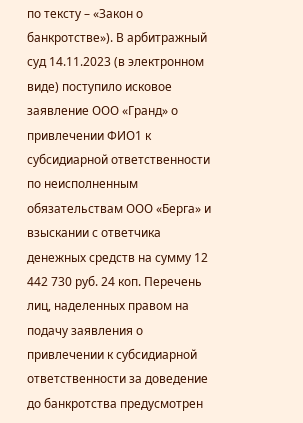по тексту – «Закон о банкротстве»). В арбитражный суд 14.11.2023 (в электронном виде) поступило исковое заявление ООО «Гранд» о привлечении ФИО1 к субсидиарной ответственности по неисполненным обязательствам ООО «Берга» и взыскании с ответчика денежных средств на сумму 12 442 730 руб. 24 коп. Перечень лиц, наделенных правом на подачу заявления о привлечении к субсидиарной ответственности за доведение до банкротства предусмотрен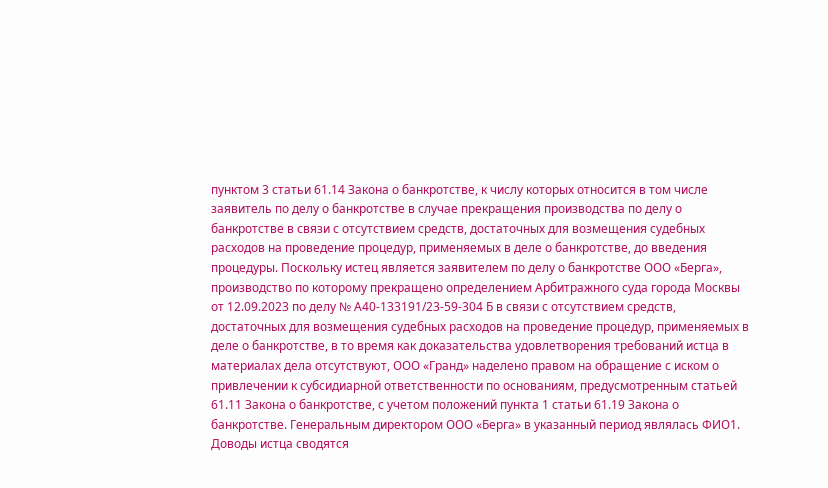пунктом 3 статьи 61.14 Закона о банкротстве, к числу которых относится в том числе заявитель по делу о банкротстве в случае прекращения производства по делу о банкротстве в связи с отсутствием средств, достаточных для возмещения судебных расходов на проведение процедур, применяемых в деле о банкротстве, до введения процедуры. Поскольку истец является заявителем по делу о банкротстве ООО «Берга», производство по которому прекращено определением Арбитражного суда города Москвы от 12.09.2023 по делу № А40-133191/23-59-304 Б в связи с отсутствием средств, достаточных для возмещения судебных расходов на проведение процедур, применяемых в деле о банкротстве, в то время как доказательства удовлетворения требований истца в материалах дела отсутствуют, ООО «Гранд» наделено правом на обращение с иском о привлечении к субсидиарной ответственности по основаниям, предусмотренным статьей 61.11 Закона о банкротстве, с учетом положений пункта 1 статьи 61.19 Закона о банкротстве. Генеральным директором ООО «Берга» в указанный период являлась ФИО1. Доводы истца сводятся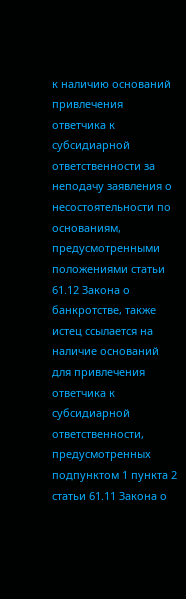к наличию оснований привлечения ответчика к субсидиарной ответственности за неподачу заявления о несостоятельности по основаниям, предусмотренными положениями статьи 61.12 Закона о банкротстве, также истец ссылается на наличие оснований для привлечения ответчика к субсидиарной ответственности, предусмотренных подпунктом 1 пункта 2 статьи 61.11 Закона о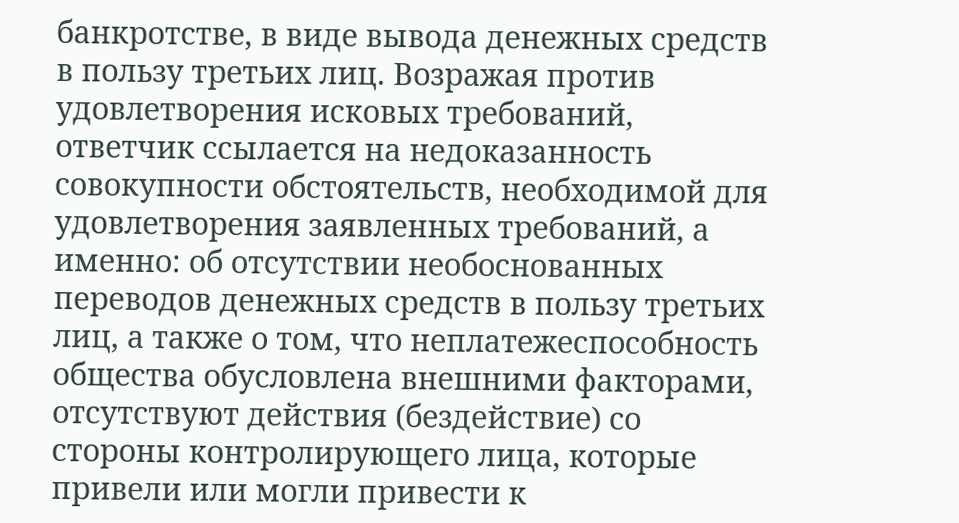банкротстве, в виде вывода денежных средств в пользу третьих лиц. Возражая против удовлетворения исковых требований, ответчик ссылается на недоказанность совокупности обстоятельств, необходимой для удовлетворения заявленных требований, а именно: об отсутствии необоснованных переводов денежных средств в пользу третьих лиц, а также о том, что неплатежеспособность общества обусловлена внешними факторами, отсутствуют действия (бездействие) со стороны контролирующего лица, которые привели или могли привести к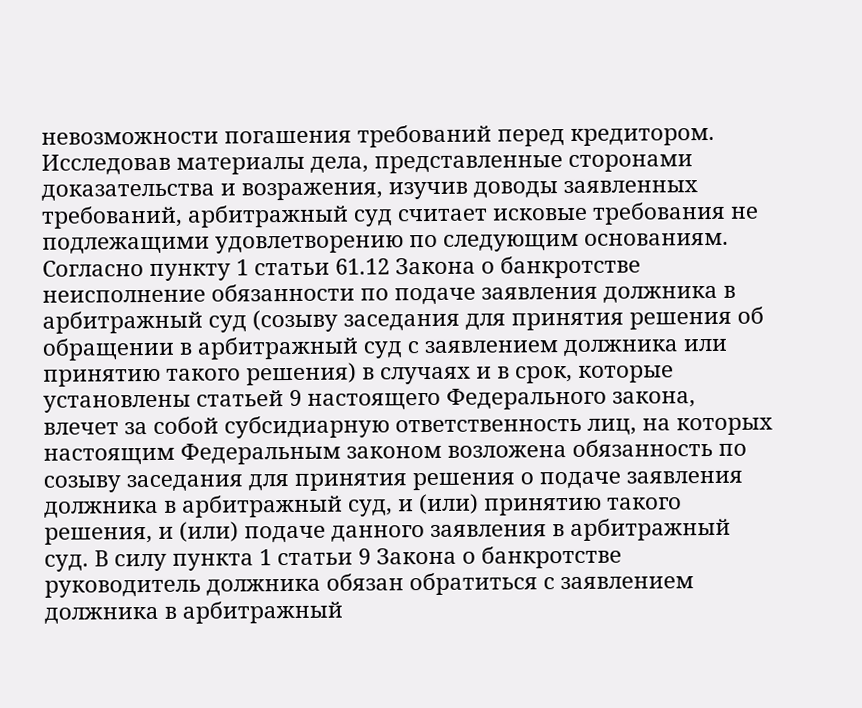невозможности погашения требований перед кредитором. Исследовав материалы дела, представленные сторонами доказательства и возражения, изучив доводы заявленных требований, арбитражный суд считает исковые требования не подлежащими удовлетворению по следующим основаниям. Согласно пункту 1 статьи 61.12 Закона о банкротстве неисполнение обязанности по подаче заявления должника в арбитражный суд (созыву заседания для принятия решения об обращении в арбитражный суд с заявлением должника или принятию такого решения) в случаях и в срок, которые установлены статьей 9 настоящего Федерального закона, влечет за собой субсидиарную ответственность лиц, на которых настоящим Федеральным законом возложена обязанность по созыву заседания для принятия решения о подаче заявления должника в арбитражный суд, и (или) принятию такого решения, и (или) подаче данного заявления в арбитражный суд. В силу пункта 1 статьи 9 Закона о банкротстве руководитель должника обязан обратиться с заявлением должника в арбитражный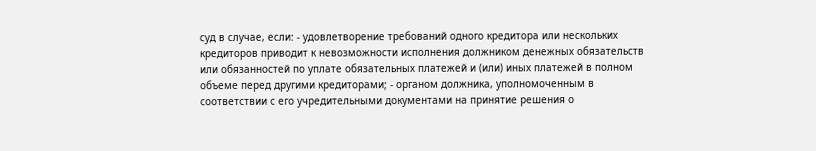суд в случае, если: - удовлетворение требований одного кредитора или нескольких кредиторов приводит к невозможности исполнения должником денежных обязательств или обязанностей по уплате обязательных платежей и (или) иных платежей в полном объеме перед другими кредиторами; - органом должника, уполномоченным в соответствии с его учредительными документами на принятие решения о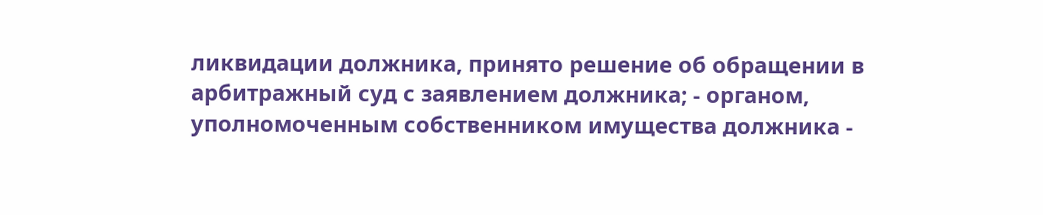ликвидации должника, принято решение об обращении в арбитражный суд с заявлением должника; - органом, уполномоченным собственником имущества должника -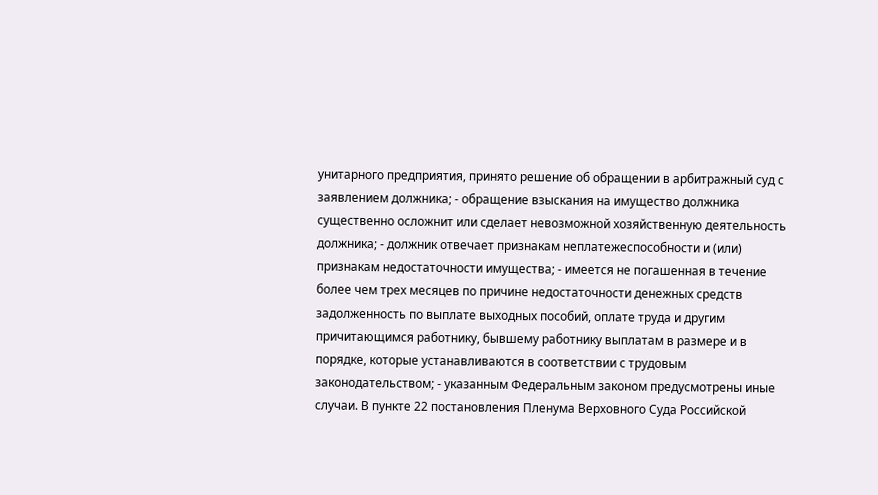унитарного предприятия, принято решение об обращении в арбитражный суд с заявлением должника; - обращение взыскания на имущество должника существенно осложнит или сделает невозможной хозяйственную деятельность должника; - должник отвечает признакам неплатежеспособности и (или) признакам недостаточности имущества; - имеется не погашенная в течение более чем трех месяцев по причине недостаточности денежных средств задолженность по выплате выходных пособий, оплате труда и другим причитающимся работнику, бывшему работнику выплатам в размере и в порядке, которые устанавливаются в соответствии с трудовым законодательством; - указанным Федеральным законом предусмотрены иные случаи. В пункте 22 постановления Пленума Верховного Суда Российской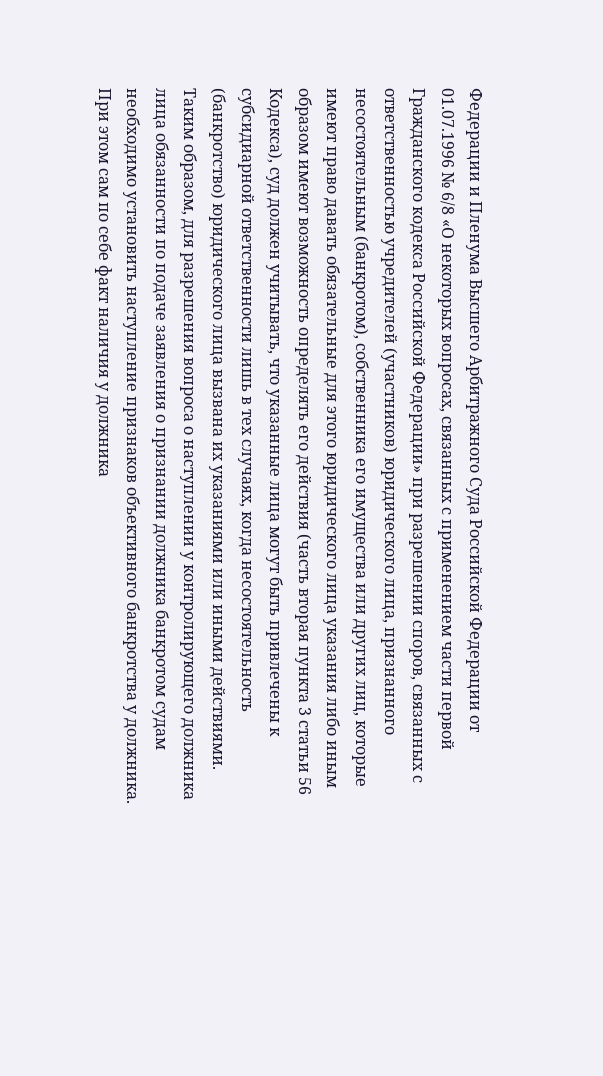Федерации и Пленума Высшего Арбитражного Суда Российской Федерации от 01.07.1996 № 6/8 «О некоторых вопросах, связанных с применением части первой Гражданского кодекса Российской Федерации» при разрешении споров, связанных с ответственностью учредителей (участников) юридического лица, признанного несостоятельным (банкротом), собственника его имущества или других лиц, которые имеют право давать обязательные для этого юридического лица указания либо иным образом имеют возможность определять его действия (часть вторая пункта 3 статьи 56 Кодекса), суд должен учитывать, что указанные лица могут быть привлечены к субсидиарной ответственности лишь в тех случаях, когда несостоятельность (банкротство) юридического лица вызвана их указаниями или иными действиями. Таким образом, для разрешения вопроса о наступлении у контролирующего должника лица обязанности по подаче заявления о признании должника банкротом судам необходимо установить наступление признаков объективного банкротства у должника. При этом сам по себе факт наличия у должника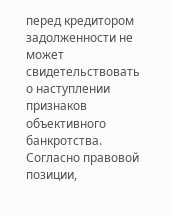перед кредитором задолженности не может свидетельствовать о наступлении признаков объективного банкротства. Согласно правовой позиции,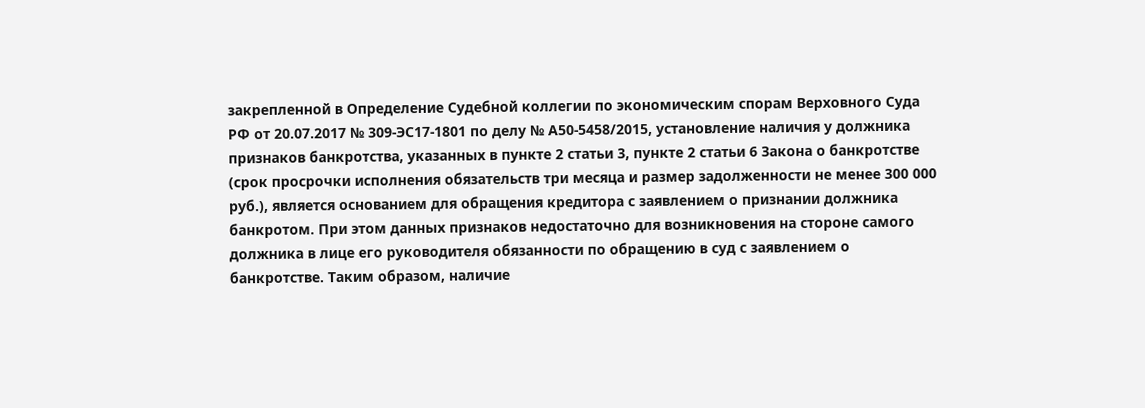закрепленной в Определение Судебной коллегии по экономическим спорам Верховного Суда РФ от 20.07.2017 № 309-ЭС17-1801 по делу № А50-5458/2015, установление наличия у должника признаков банкротства, указанных в пункте 2 статьи 3, пункте 2 статьи 6 Закона о банкротстве (срок просрочки исполнения обязательств три месяца и размер задолженности не менее 300 000 руб.), является основанием для обращения кредитора с заявлением о признании должника банкротом. При этом данных признаков недостаточно для возникновения на стороне самого должника в лице его руководителя обязанности по обращению в суд с заявлением о банкротстве. Таким образом, наличие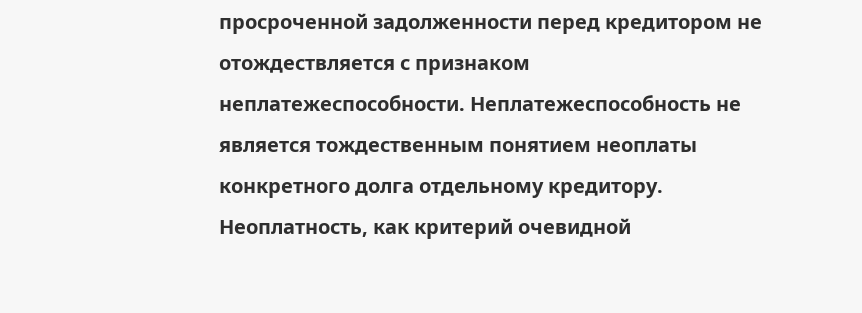просроченной задолженности перед кредитором не отождествляется с признаком неплатежеспособности. Неплатежеспособность не является тождественным понятием неоплаты конкретного долга отдельному кредитору. Неоплатность, как критерий очевидной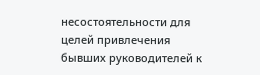несостоятельности для целей привлечения бывших руководителей к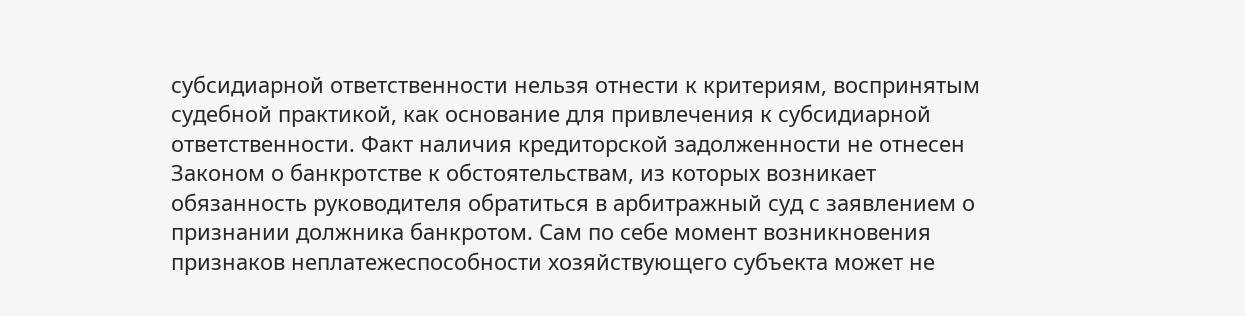субсидиарной ответственности нельзя отнести к критериям, воспринятым судебной практикой, как основание для привлечения к субсидиарной ответственности. Факт наличия кредиторской задолженности не отнесен Законом о банкротстве к обстоятельствам, из которых возникает обязанность руководителя обратиться в арбитражный суд с заявлением о признании должника банкротом. Сам по себе момент возникновения признаков неплатежеспособности хозяйствующего субъекта может не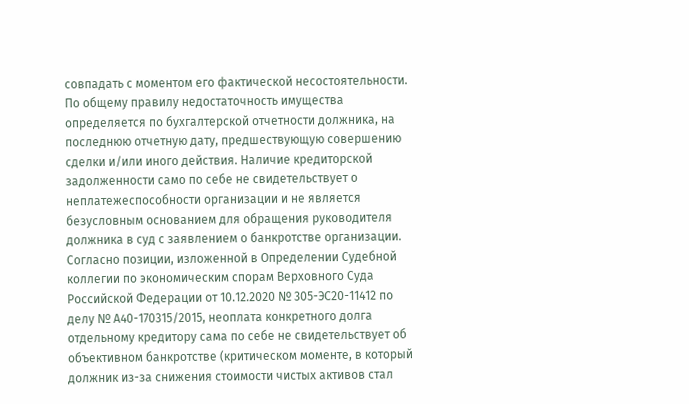совпадать с моментом его фактической несостоятельности. По общему правилу недостаточность имущества определяется по бухгалтерской отчетности должника, на последнюю отчетную дату, предшествующую совершению сделки и/или иного действия. Наличие кредиторской задолженности само по себе не свидетельствует о неплатежеспособности организации и не является безусловным основанием для обращения руководителя должника в суд с заявлением о банкротстве организации. Согласно позиции, изложенной в Определении Судебной коллегии по экономическим спорам Верховного Суда Российской Федерации от 10.12.2020 № 305-ЭС20-11412 по делу № А40-170315/2015, неоплата конкретного долга отдельному кредитору сама по себе не свидетельствует об объективном банкротстве (критическом моменте, в который должник из-за снижения стоимости чистых активов стал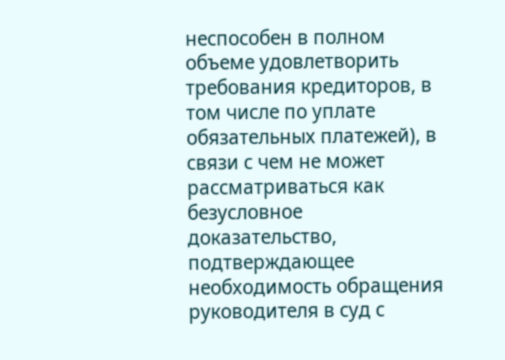неспособен в полном объеме удовлетворить требования кредиторов, в том числе по уплате обязательных платежей), в связи с чем не может рассматриваться как безусловное доказательство, подтверждающее необходимость обращения руководителя в суд с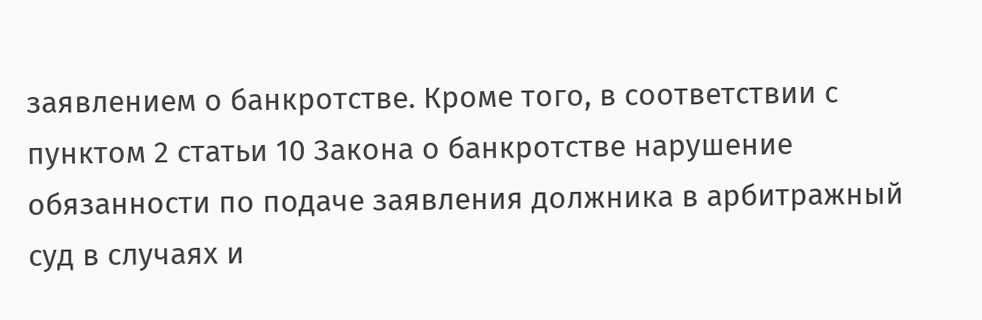заявлением о банкротстве. Кроме того, в соответствии с пунктом 2 статьи 10 Закона о банкротстве нарушение обязанности по подаче заявления должника в арбитражный суд в случаях и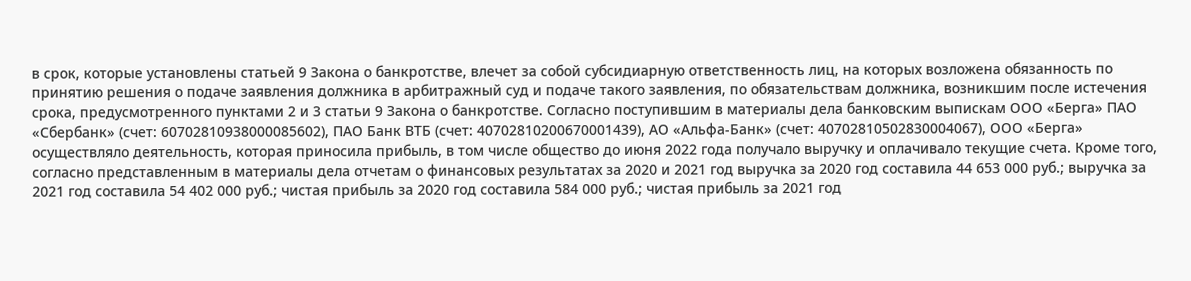в срок, которые установлены статьей 9 Закона о банкротстве, влечет за собой субсидиарную ответственность лиц, на которых возложена обязанность по принятию решения о подаче заявления должника в арбитражный суд и подаче такого заявления, по обязательствам должника, возникшим после истечения срока, предусмотренного пунктами 2 и 3 статьи 9 Закона о банкротстве. Согласно поступившим в материалы дела банковским выпискам ООО «Берга» ПАО «Сбербанк» (счет: 60702810938000085602), ПАО Банк ВТБ (счет: 40702810200670001439), АО «Альфа-Банк» (счет: 40702810502830004067), ООО «Берга» осуществляло деятельность, которая приносила прибыль, в том числе общество до июня 2022 года получало выручку и оплачивало текущие счета. Кроме того, согласно представленным в материалы дела отчетам о финансовых результатах за 2020 и 2021 год выручка за 2020 год составила 44 653 000 руб.; выручка за 2021 год составила 54 402 000 руб.; чистая прибыль за 2020 год составила 584 000 руб.; чистая прибыль за 2021 год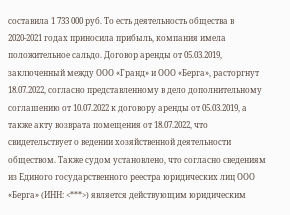составила 1 733 000 руб. То есть деятельность общества в 2020-2021 годах приносила прибыль, компания имела положительное сальдо. Договор аренды от 05.03.2019, заключенный между ООО «Гранд» и ООО «Берга», расторгнут 18.07.2022, согласно представленному в дело дополнительному соглашению от 10.07.2022 к договору аренды от 05.03.2019, а также акту возврата помещения от 18.07.2022, что свидетельствует о ведении хозяйственной деятельности обществом. Также судом установлено, что согласно сведениям из Единого государственного реестра юридических лиц ООО «Берга» (ИНН: <***>) является действующим юридическим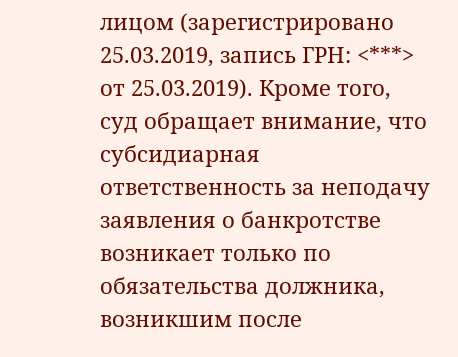лицом (зарегистрировано 25.03.2019, запись ГРН: <***> от 25.03.2019). Кроме того, суд обращает внимание, что субсидиарная ответственность за неподачу заявления о банкротстве возникает только по обязательства должника, возникшим после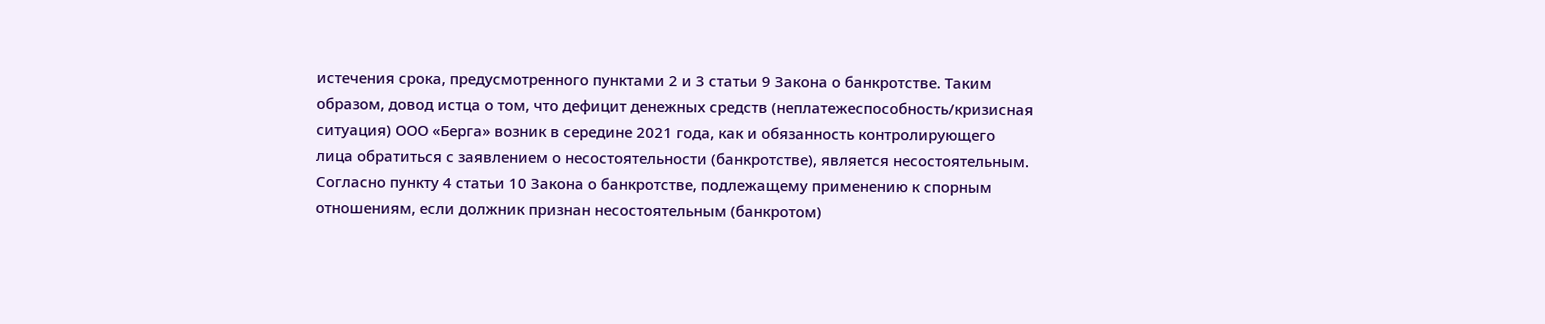истечения срока, предусмотренного пунктами 2 и 3 статьи 9 Закона о банкротстве. Таким образом, довод истца о том, что дефицит денежных средств (неплатежеспособность/кризисная ситуация) ООО «Берга» возник в середине 2021 года, как и обязанность контролирующего лица обратиться с заявлением о несостоятельности (банкротстве), является несостоятельным. Согласно пункту 4 статьи 10 Закона о банкротстве, подлежащему применению к спорным отношениям, если должник признан несостоятельным (банкротом)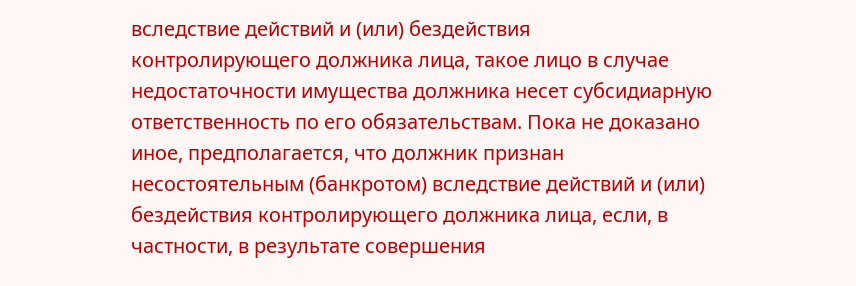вследствие действий и (или) бездействия контролирующего должника лица, такое лицо в случае недостаточности имущества должника несет субсидиарную ответственность по его обязательствам. Пока не доказано иное, предполагается, что должник признан несостоятельным (банкротом) вследствие действий и (или) бездействия контролирующего должника лица, если, в частности, в результате совершения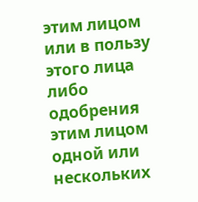этим лицом или в пользу этого лица либо одобрения этим лицом одной или нескольких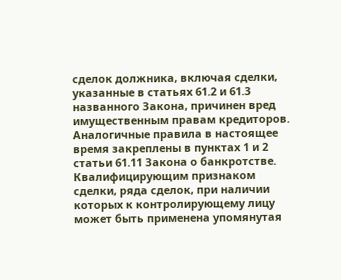сделок должника, включая сделки, указанные в статьях 61.2 и 61.3 названного Закона, причинен вред имущественным правам кредиторов. Аналогичные правила в настоящее время закреплены в пунктах 1 и 2 статьи 61.11 Закона о банкротстве. Квалифицирующим признаком сделки, ряда сделок, при наличии которых к контролирующему лицу может быть применена упомянутая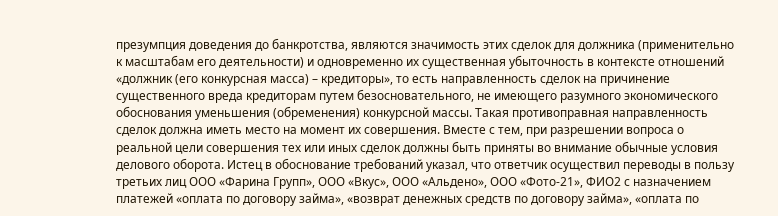презумпция доведения до банкротства, являются значимость этих сделок для должника (применительно к масштабам его деятельности) и одновременно их существенная убыточность в контексте отношений «должник (его конкурсная масса) – кредиторы», то есть направленность сделок на причинение существенного вреда кредиторам путем безосновательного, не имеющего разумного экономического обоснования уменьшения (обременения) конкурсной массы. Такая противоправная направленность сделок должна иметь место на момент их совершения. Вместе с тем, при разрешении вопроса о реальной цели совершения тех или иных сделок должны быть приняты во внимание обычные условия делового оборота. Истец в обоснование требований указал, что ответчик осуществил переводы в пользу третьих лиц ООО «Фарина Групп», ООО «Вкус», ООО «Альдено», ООО «Фото-21», ФИО2 с назначением платежей «оплата по договору займа», «возврат денежных средств по договору займа», «оплата по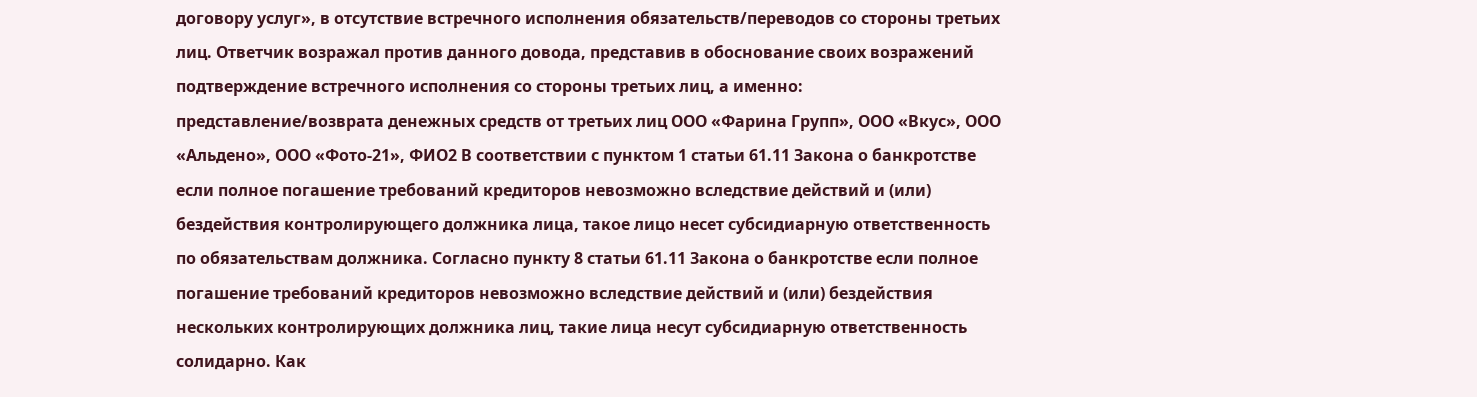договору услуг», в отсутствие встречного исполнения обязательств/переводов со стороны третьих лиц. Ответчик возражал против данного довода, представив в обоснование своих возражений подтверждение встречного исполнения со стороны третьих лиц, а именно: представление/возврата денежных средств от третьих лиц ООО «Фарина Групп», ООО «Вкус», ООО «Альдено», ООО «Фото-21», ФИО2 В соответствии с пунктом 1 статьи 61.11 Закона о банкротстве если полное погашение требований кредиторов невозможно вследствие действий и (или) бездействия контролирующего должника лица, такое лицо несет субсидиарную ответственность по обязательствам должника. Согласно пункту 8 статьи 61.11 Закона о банкротстве если полное погашение требований кредиторов невозможно вследствие действий и (или) бездействия нескольких контролирующих должника лиц, такие лица несут субсидиарную ответственность солидарно. Как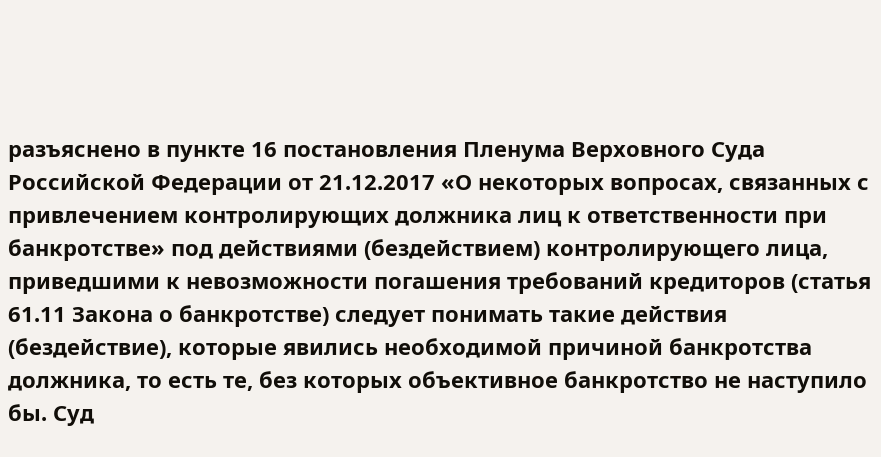разъяснено в пункте 16 постановления Пленума Верховного Суда Российской Федерации от 21.12.2017 «О некоторых вопросах, связанных с привлечением контролирующих должника лиц к ответственности при банкротстве» под действиями (бездействием) контролирующего лица, приведшими к невозможности погашения требований кредиторов (статья 61.11 Закона о банкротстве) следует понимать такие действия (бездействие), которые явились необходимой причиной банкротства должника, то есть те, без которых объективное банкротство не наступило бы. Суд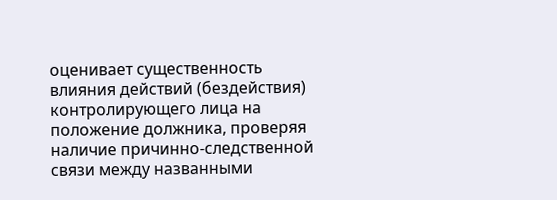оценивает существенность влияния действий (бездействия) контролирующего лица на положение должника, проверяя наличие причинно-следственной связи между названными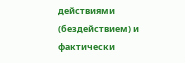действиями (бездействием) и фактически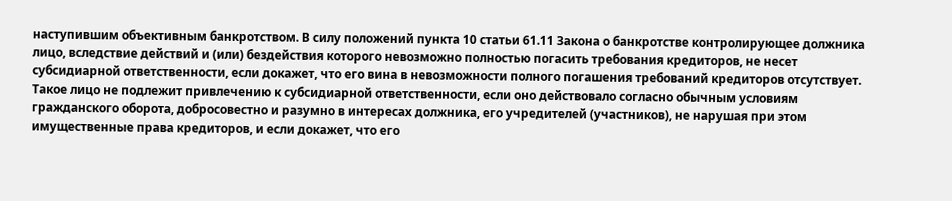наступившим объективным банкротством. В силу положений пункта 10 статьи 61.11 Закона о банкротстве контролирующее должника лицо, вследствие действий и (или) бездействия которого невозможно полностью погасить требования кредиторов, не несет субсидиарной ответственности, если докажет, что его вина в невозможности полного погашения требований кредиторов отсутствует. Такое лицо не подлежит привлечению к субсидиарной ответственности, если оно действовало согласно обычным условиям гражданского оборота, добросовестно и разумно в интересах должника, его учредителей (участников), не нарушая при этом имущественные права кредиторов, и если докажет, что его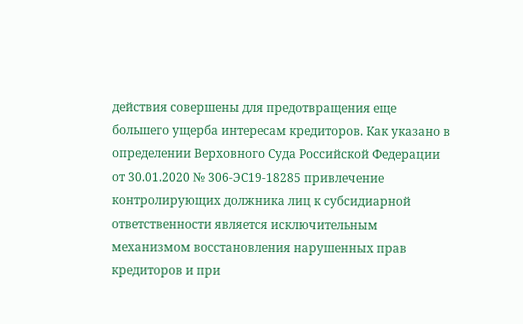действия совершены для предотвращения еще большего ущерба интересам кредиторов. Как указано в определении Верховного Суда Российской Федерации от 30.01.2020 № 306-ЭС19-18285 привлечение контролирующих должника лиц к субсидиарной ответственности является исключительным механизмом восстановления нарушенных прав кредиторов и при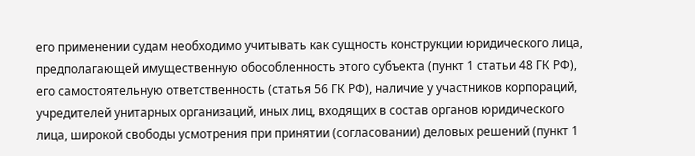его применении судам необходимо учитывать как сущность конструкции юридического лица, предполагающей имущественную обособленность этого субъекта (пункт 1 статьи 48 ГК РФ), его самостоятельную ответственность (статья 56 ГК РФ), наличие у участников корпораций, учредителей унитарных организаций, иных лиц, входящих в состав органов юридического лица, широкой свободы усмотрения при принятии (согласовании) деловых решений (пункт 1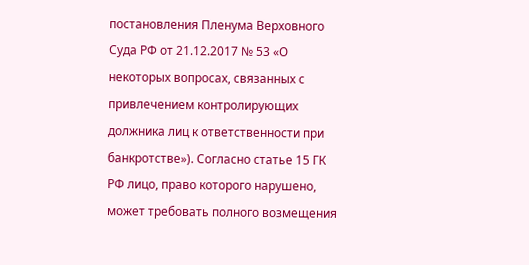постановления Пленума Верховного Суда РФ от 21.12.2017 № 53 «О некоторых вопросах, связанных с привлечением контролирующих должника лиц к ответственности при банкротстве»). Согласно статье 15 ГК РФ лицо, право которого нарушено, может требовать полного возмещения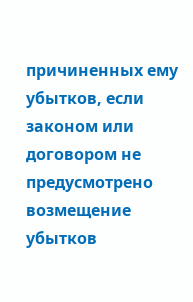причиненных ему убытков, если законом или договором не предусмотрено возмещение убытков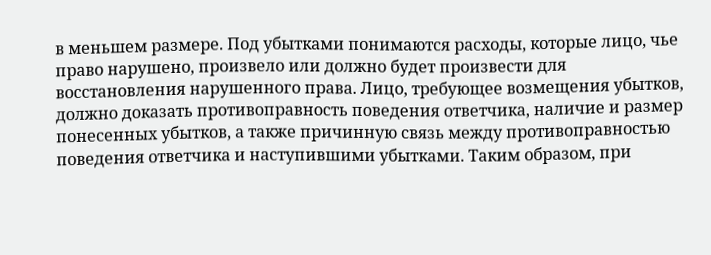в меньшем размере. Под убытками понимаются расходы, которые лицо, чье право нарушено, произвело или должно будет произвести для восстановления нарушенного права. Лицо, требующее возмещения убытков, должно доказать противоправность поведения ответчика, наличие и размер понесенных убытков, а также причинную связь между противоправностью поведения ответчика и наступившими убытками. Таким образом, при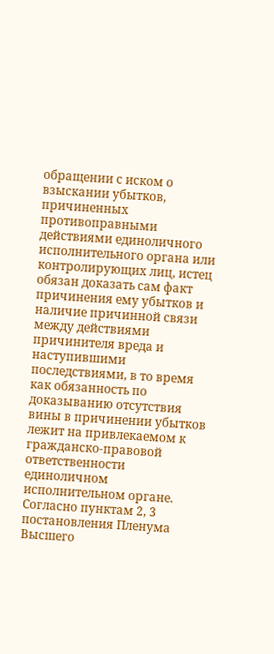обращении с иском о взыскании убытков, причиненных противоправными действиями единоличного исполнительного органа или контролирующих лиц, истец обязан доказать сам факт причинения ему убытков и наличие причинной связи между действиями причинителя вреда и наступившими последствиями, в то время как обязанность по доказыванию отсутствия вины в причинении убытков лежит на привлекаемом к гражданско-правовой ответственности единоличном исполнительном органе. Согласно пунктам 2, 3 постановления Пленума Высшего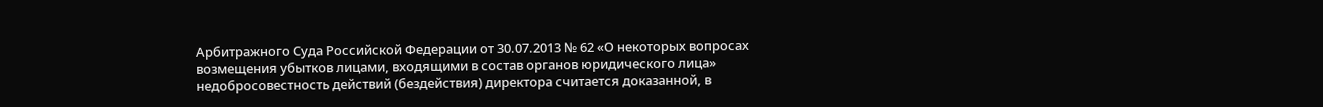Арбитражного Суда Российской Федерации от 30.07.2013 № 62 «О некоторых вопросах возмещения убытков лицами, входящими в состав органов юридического лица» недобросовестность действий (бездействия) директора считается доказанной, в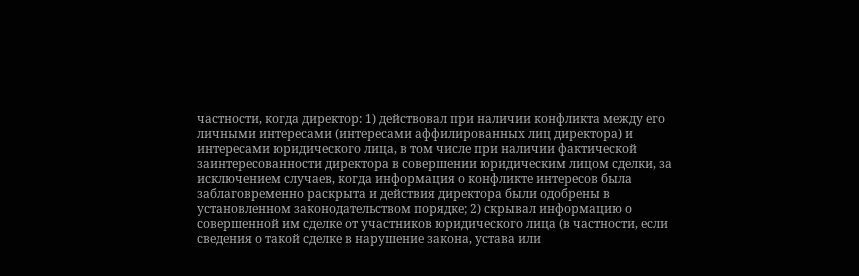частности, когда директор: 1) действовал при наличии конфликта между его личными интересами (интересами аффилированных лиц директора) и интересами юридического лица, в том числе при наличии фактической заинтересованности директора в совершении юридическим лицом сделки, за исключением случаев, когда информация о конфликте интересов была заблаговременно раскрыта и действия директора были одобрены в установленном законодательством порядке; 2) скрывал информацию о совершенной им сделке от участников юридического лица (в частности, если сведения о такой сделке в нарушение закона, устава или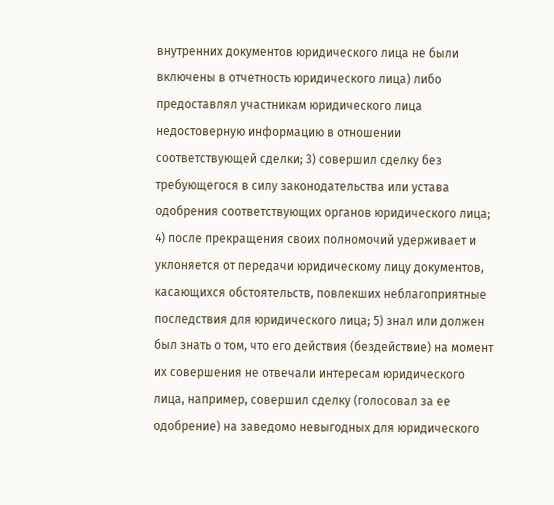внутренних документов юридического лица не были включены в отчетность юридического лица) либо предоставлял участникам юридического лица недостоверную информацию в отношении соответствующей сделки; 3) совершил сделку без требующегося в силу законодательства или устава одобрения соответствующих органов юридического лица; 4) после прекращения своих полномочий удерживает и уклоняется от передачи юридическому лицу документов, касающихся обстоятельств, повлекших неблагоприятные последствия для юридического лица; 5) знал или должен был знать о том, что его действия (бездействие) на момент их совершения не отвечали интересам юридического лица, например, совершил сделку (голосовал за ее одобрение) на заведомо невыгодных для юридического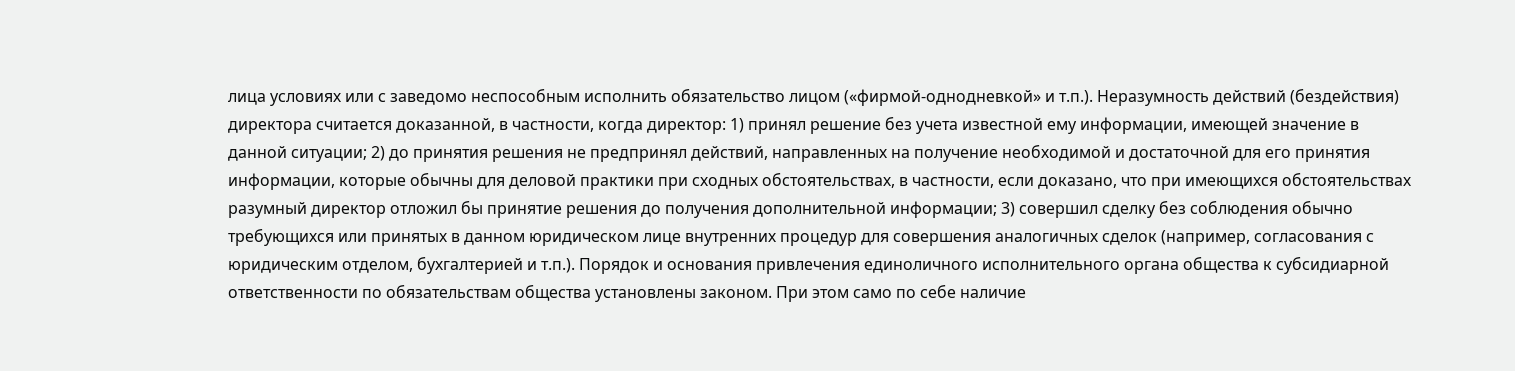лица условиях или с заведомо неспособным исполнить обязательство лицом («фирмой-однодневкой» и т.п.). Неразумность действий (бездействия) директора считается доказанной, в частности, когда директор: 1) принял решение без учета известной ему информации, имеющей значение в данной ситуации; 2) до принятия решения не предпринял действий, направленных на получение необходимой и достаточной для его принятия информации, которые обычны для деловой практики при сходных обстоятельствах, в частности, если доказано, что при имеющихся обстоятельствах разумный директор отложил бы принятие решения до получения дополнительной информации; 3) совершил сделку без соблюдения обычно требующихся или принятых в данном юридическом лице внутренних процедур для совершения аналогичных сделок (например, согласования с юридическим отделом, бухгалтерией и т.п.). Порядок и основания привлечения единоличного исполнительного органа общества к субсидиарной ответственности по обязательствам общества установлены законом. При этом само по себе наличие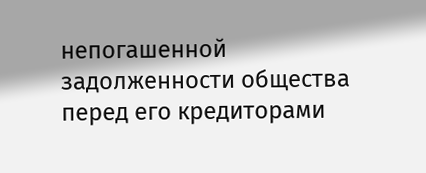непогашенной задолженности общества перед его кредиторами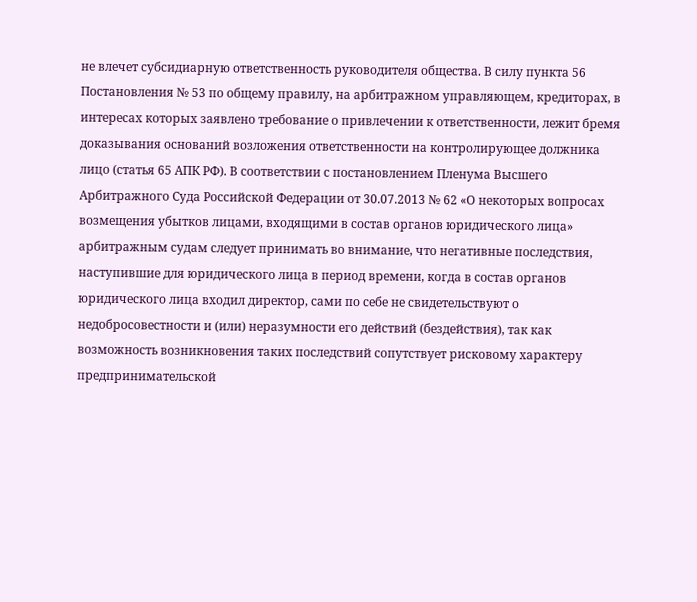не влечет субсидиарную ответственность руководителя общества. В силу пункта 56 Постановления № 53 по общему правилу, на арбитражном управляющем, кредиторах, в интересах которых заявлено требование о привлечении к ответственности, лежит бремя доказывания оснований возложения ответственности на контролирующее должника лицо (статья 65 АПК РФ). В соответствии с постановлением Пленума Высшего Арбитражного Суда Российской Федерации от 30.07.2013 № 62 «О некоторых вопросах возмещения убытков лицами, входящими в состав органов юридического лица» арбитражным судам следует принимать во внимание, что негативные последствия, наступившие для юридического лица в период времени, когда в состав органов юридического лица входил директор, сами по себе не свидетельствуют о недобросовестности и (или) неразумности его действий (бездействия), так как возможность возникновения таких последствий сопутствует рисковому характеру предпринимательской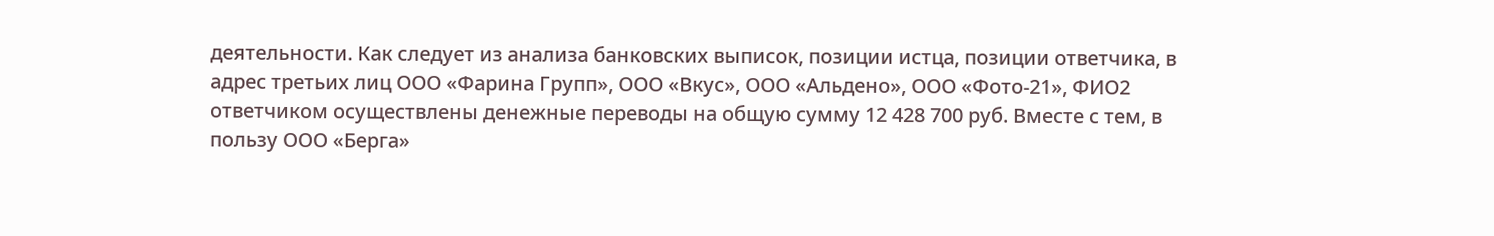деятельности. Как следует из анализа банковских выписок, позиции истца, позиции ответчика, в адрес третьих лиц ООО «Фарина Групп», ООО «Вкус», ООО «Альдено», ООО «Фото-21», ФИО2 ответчиком осуществлены денежные переводы на общую сумму 12 428 700 руб. Вместе с тем, в пользу ООО «Берга»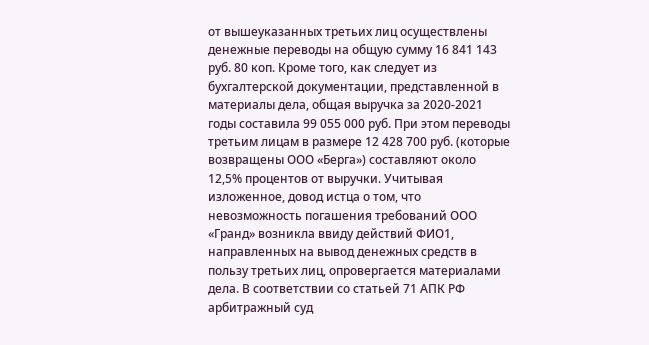от вышеуказанных третьих лиц осуществлены денежные переводы на общую сумму 16 841 143 руб. 80 коп. Кроме того, как следует из бухгалтерской документации, представленной в материалы дела, общая выручка за 2020-2021 годы составила 99 055 000 руб. При этом переводы третьим лицам в размере 12 428 700 руб. (которые возвращены ООО «Берга») составляют около 12,5% процентов от выручки. Учитывая изложенное, довод истца о том, что невозможность погашения требований ООО «Гранд» возникла ввиду действий ФИО1, направленных на вывод денежных средств в пользу третьих лиц, опровергается материалами дела. В соответствии со статьей 71 АПК РФ арбитражный суд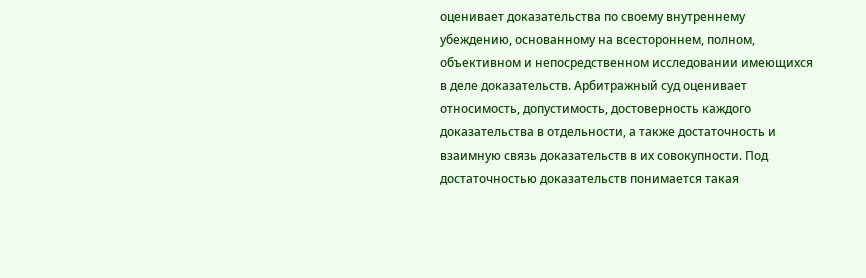оценивает доказательства по своему внутреннему убеждению, основанному на всестороннем, полном, объективном и непосредственном исследовании имеющихся в деле доказательств. Арбитражный суд оценивает относимость, допустимость, достоверность каждого доказательства в отдельности, а также достаточность и взаимную связь доказательств в их совокупности. Под достаточностью доказательств понимается такая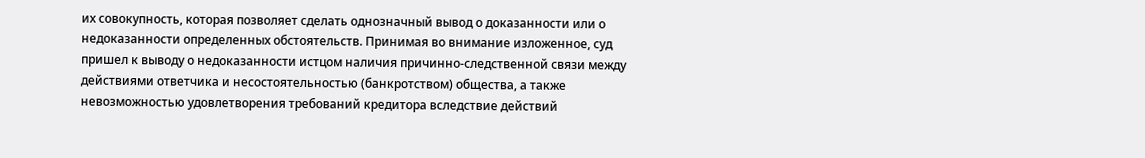их совокупность, которая позволяет сделать однозначный вывод о доказанности или о недоказанности определенных обстоятельств. Принимая во внимание изложенное, суд пришел к выводу о недоказанности истцом наличия причинно-следственной связи между действиями ответчика и несостоятельностью (банкротством) общества, а также невозможностью удовлетворения требований кредитора вследствие действий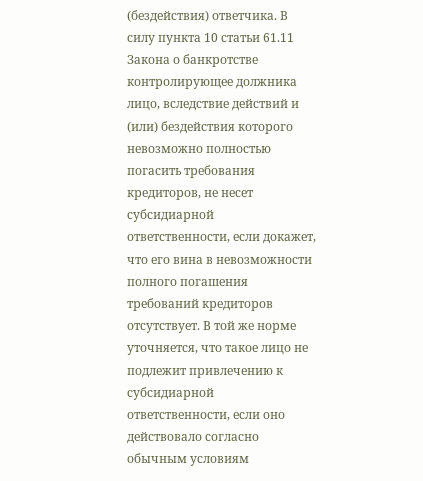(бездействия) ответчика. В силу пункта 10 статьи 61.11 Закона о банкротстве контролирующее должника лицо, вследствие действий и (или) бездействия которого невозможно полностью погасить требования кредиторов, не несет субсидиарной ответственности, если докажет, что его вина в невозможности полного погашения требований кредиторов отсутствует. В той же норме уточняется, что такое лицо не подлежит привлечению к субсидиарной ответственности, если оно действовало согласно обычным условиям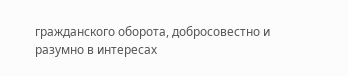гражданского оборота, добросовестно и разумно в интересах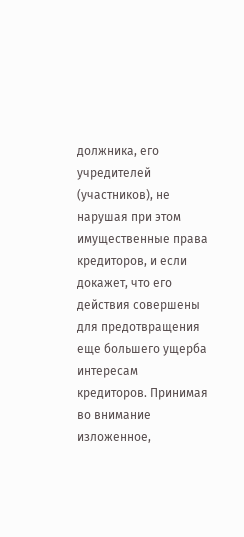должника, его учредителей (участников), не нарушая при этом имущественные права кредиторов, и если докажет, что его действия совершены для предотвращения еще большего ущерба интересам кредиторов. Принимая во внимание изложенное,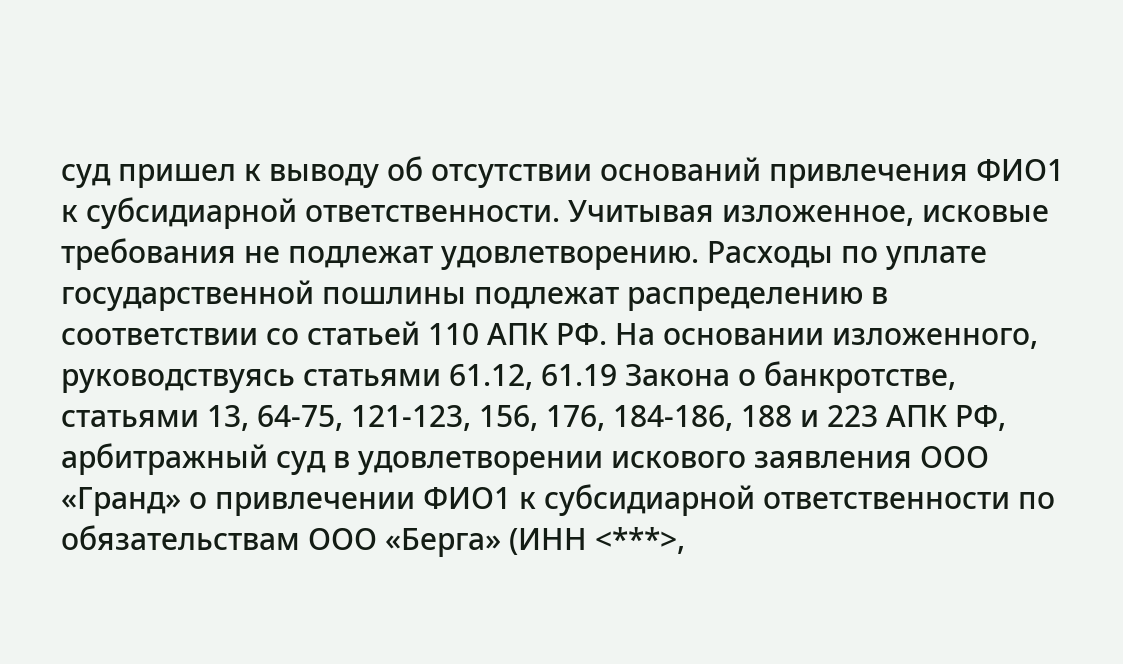суд пришел к выводу об отсутствии оснований привлечения ФИО1 к субсидиарной ответственности. Учитывая изложенное, исковые требования не подлежат удовлетворению. Расходы по уплате государственной пошлины подлежат распределению в соответствии со статьей 110 АПК РФ. На основании изложенного, руководствуясь статьями 61.12, 61.19 Закона о банкротстве, статьями 13, 64-75, 121-123, 156, 176, 184-186, 188 и 223 АПК РФ, арбитражный суд в удовлетворении искового заявления ООО «Гранд» о привлечении ФИО1 к субсидиарной ответственности по обязательствам ООО «Берга» (ИНН <***>,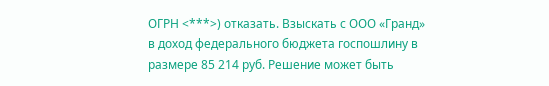ОГРН <***>) отказать. Взыскать с ООО «Гранд» в доход федерального бюджета госпошлину в размере 85 214 руб. Решение может быть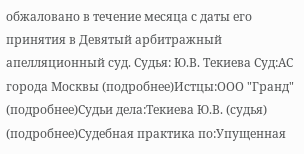обжаловано в течение месяца с даты его принятия в Девятый арбитражный апелляционный суд. Судья: Ю.В. Текиева Суд:АС города Москвы (подробнее)Истцы:ООО "Гранд" (подробнее)Судьи дела:Текиева Ю.В. (судья) (подробнее)Судебная практика по:Упущенная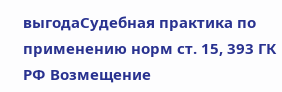выгодаСудебная практика по применению норм ст. 15, 393 ГК РФ Возмещение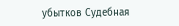убытков Судебная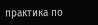практика по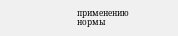применению нормы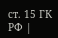ст. 15 ГК РФ |